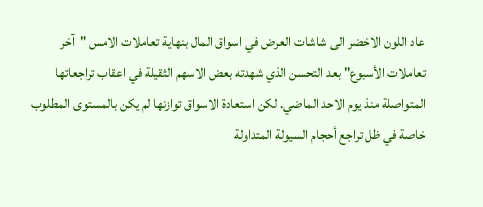عاد اللون الاخضر الى شاشات العرض في اسواق المال بنهاية تعاملات الامس "آخر تعاملات الأسبوع" بعد التحسن الذي شهدته بعض الاسهم الثقيلة في اعقاب تراجعاتها المتواصلة منذ يوم الاحد الماضي. لكن استعادة الاسواق توازنها لم يكن بالمستوى المطلوب خاصة في ظل تراجع أحجام السيولة المتداولة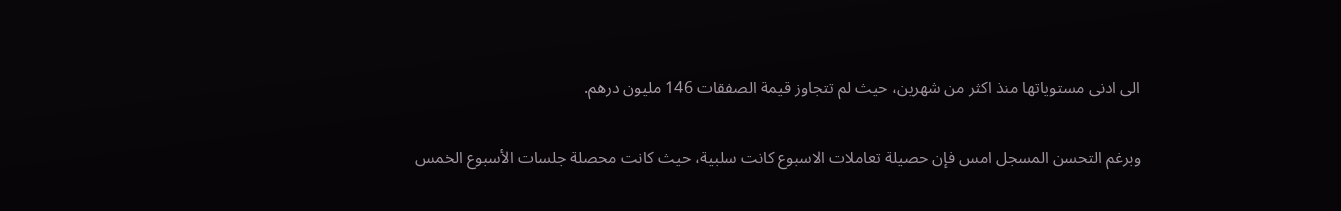الى ادنى مستوياتها منذ اكثر من شهرين، حيث لم تتجاوز قيمة الصفقات 146 مليون درهم.

وبرغم التحسن المسجل امس فإن حصيلة تعاملات الاسبوع كانت سلبية، حيث كانت محصلة جلسات الأسبوع الخمس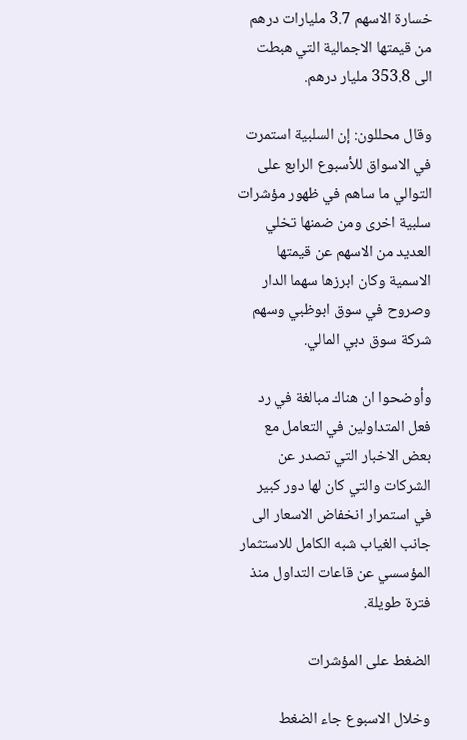خسارة الاسهم 3.7 مليارات درهم من قيمتها الاجمالية التي هبطت الى 353.8 مليار درهم.

وقال محللون: إن السلبية استمرت في الاسواق للأسبوع الرابع على التوالي ما ساهم في ظهور مؤشرات سلبية اخرى ومن ضمنها تخلي العديد من الاسهم عن قيمتها الاسمية وكان ابرزها سهما الدار وصروح في سوق ابوظبي وسهم شركة سوق دبي المالي.

وأوضحوا ان هناك مبالغة في رد فعل المتداولين في التعامل مع بعض الاخبار التي تصدر عن الشركات والتي كان لها دور كبير في استمرار انخفاض الاسعار الى جانب الغياب شبه الكامل للاستثمار المؤسسي عن قاعات التداول منذ فترة طويلة.

الضغط على المؤشرات

وخلال الاسبوع جاء الضغط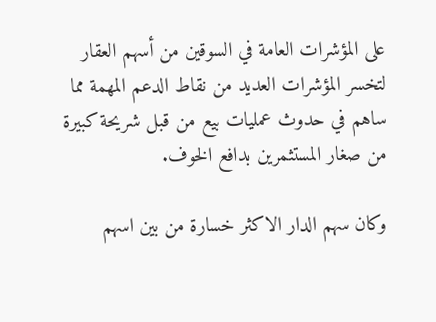على المؤشرات العامة في السوقين من أسهم العقار لتخسر المؤشرات العديد من نقاط الدعم المهمة مما ساهم في حدوث عمليات بيع من قبل شريحة كبيرة من صغار المستثمرين بدافع الخوف.

وكان سهم الدار الاكثر خسارة من بين اسهم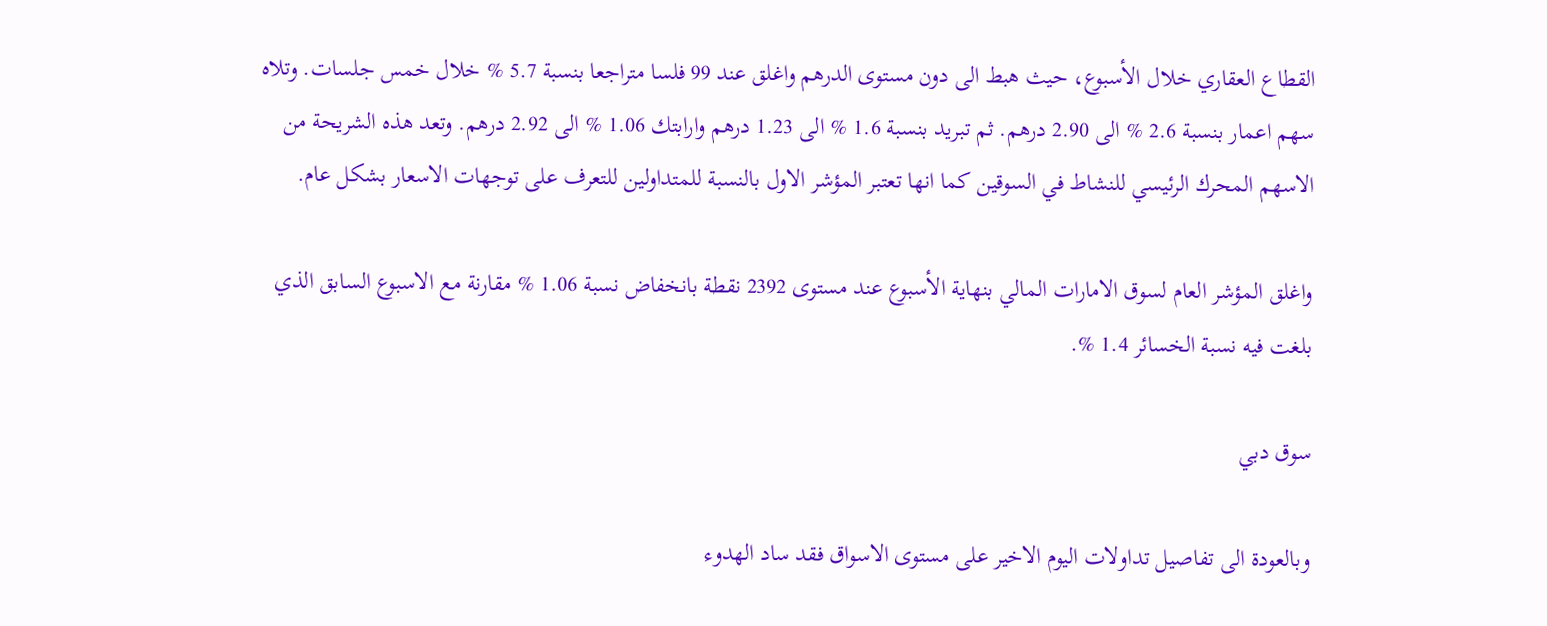القطاع العقاري خلال الأسبوع، حيث هبط الى دون مستوى الدرهم واغلق عند 99 فلسا متراجعا بنسبة 5.7 % خلال خمس جلسات. وتلاه سهم اعمار بنسبة 2.6 % الى 2.90 درهم. ثم تبريد بنسبة 1.6 % الى 1.23 درهم وارابتك 1.06 % الى 2.92 درهم. وتعد هذه الشريحة من الاسهم المحرك الرئيسي للنشاط في السوقين كما انها تعتبر المؤشر الاول بالنسبة للمتداولين للتعرف على توجهات الاسعار بشكل عام.

واغلق المؤشر العام لسوق الامارات المالي بنهاية الأسبوع عند مستوى 2392 نقطة بانخفاض نسبة 1.06 % مقارنة مع الاسبوع السابق الذي بلغت فيه نسبة الخسائر 1.4 %.

سوق دبي

وبالعودة الى تفاصيل تداولات اليوم الاخير على مستوى الاسواق فقد ساد الهدوء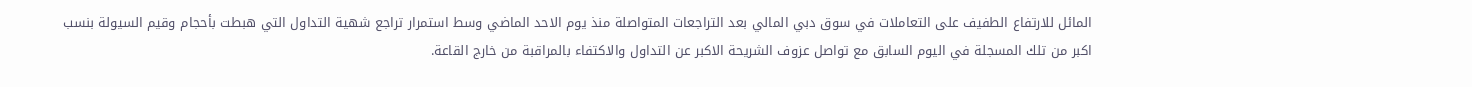المائل للارتفاع الطفيف على التعاملات في سوق دبي المالي بعد التراجعات المتواصلة منذ يوم الاحد الماضي وسط استمرار تراجع شهية التداول التي هبطت بأحجام وقيم السيولة بنسب اكبر من تلك المسجلة في اليوم السابق مع تواصل عزوف الشريحة الاكبر عن التداول والاكتفاء بالمراقبة من خارج القاعة.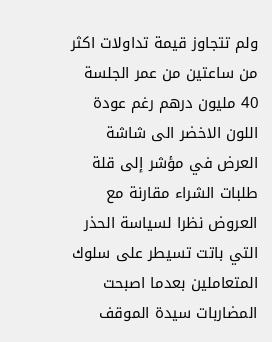ولم تتجاوز قيمة تداولات اكثر من ساعتين من عمر الجلسة 40 مليون درهم رغم عودة اللون الاخضر الى شاشة العرض في مؤشر إلى قلة طلبات الشراء مقارنة مع العروض نظرا لسياسة الحذر التي باتت تسيطر على سلوك المتعاملين بعدما اصبحت المضاربات سيدة الموقف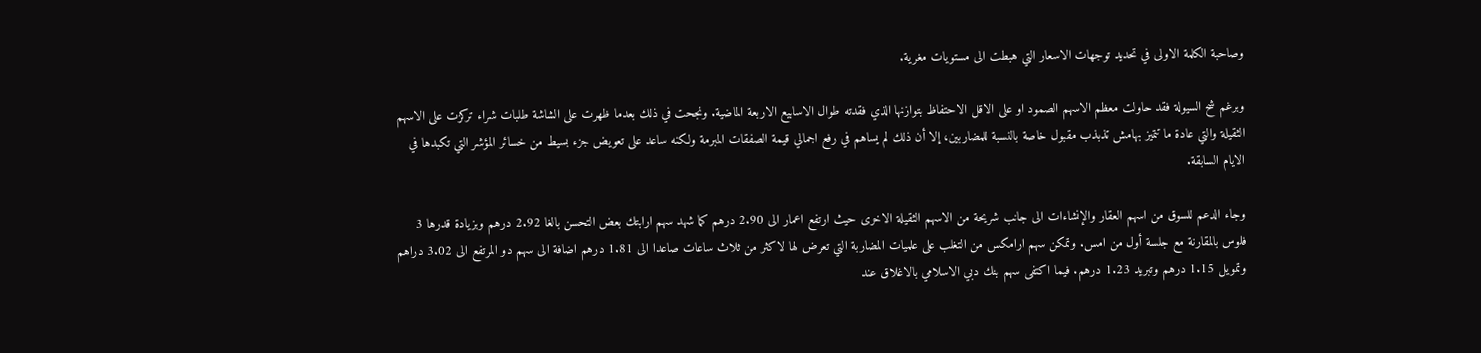وصاحبة الكلمة الاولى في تحديد توجهات الاسعار التي هبطت الى مستويات مغرية.

وبرغم شح السيولة فقد حاولت معظم الاسهم الصمود او على الاقل الاحتفاظ بتوازنها الذي فقدته طوال الاسابيع الاربعة الماضية. ونجحت في ذلك بعدما ظهرت على الشاشة طلبات شراء تركزت على الاسهم الثقيلة والتي عادة ما تتميز بهامش تذبذب مقبول خاصة بالنسبة للمضاربين، إلا أن ذلك لم يساهم في رفع اجمالي قيمة الصفقات المبرمة ولكنه ساعد على تعويض جزء بسيط من خسائر المؤشر التي تكبدها في الايام السابقة.

وجاء الدعم للسوق من اسهم العقار والإنشاءات الى جانب شريحة من الاسهم الثقيلة الاخرى حيث ارتفع اعمار الى 2.90 درهم كما شهد سهم ارابتك بعض التحسن بالغا 2.92 درهم وبزيادة قدرها 3 فلوس بالمقارنة مع جلسة أول من امس. وتمكن سهم ارامكس من التغلب على علميات المضاربة التي تعرض لها لاكثر من ثلاث ساعات صاعدا الى 1.81 درهم اضافة الى سهم دو المرتفع الى 3.02 دراهم وتمويل 1.15 درهم وتبريد 1.23 درهم. فيما اكتفى سهم بنك دبي الاسلامي بالاغلاق عند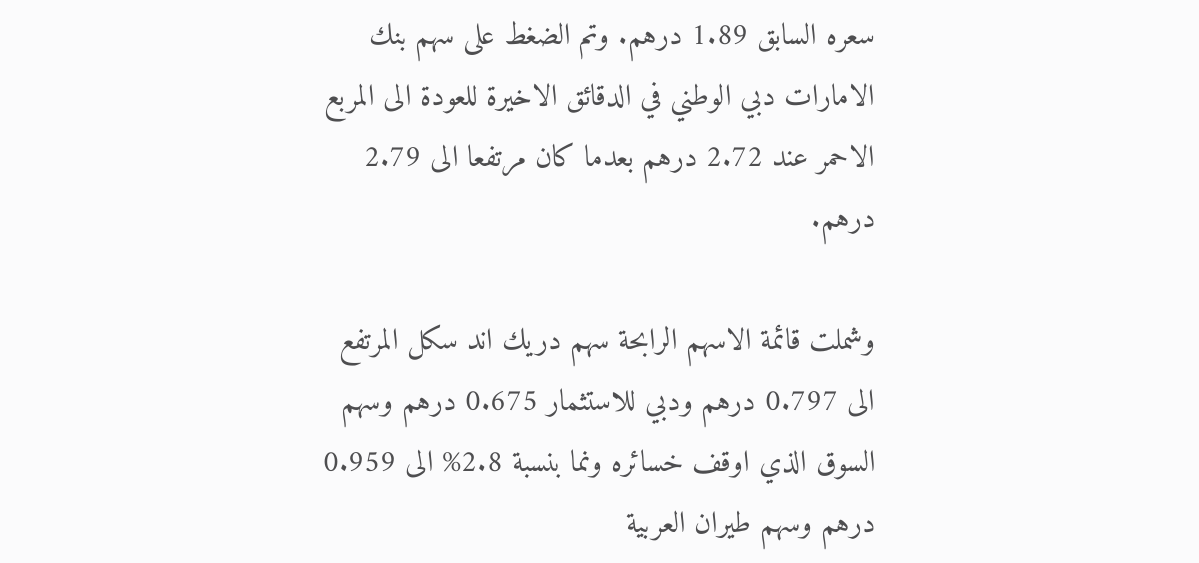سعره السابق 1.89 درهم. وتم الضغط على سهم بنك الامارات دبي الوطني في الدقائق الاخيرة للعودة الى المربع الاحمر عند 2.72 درهم بعدما كان مرتفعا الى 2.79 درهم.

وشملت قائمة الاسهم الرابحة سهم دريك اند سكل المرتفع الى 0.797 درهم ودبي للاستثمار 0.675 درهم وسهم السوق الذي اوقف خسائره ونما بنسبة 2.8% الى 0.959 درهم وسهم طيران العربية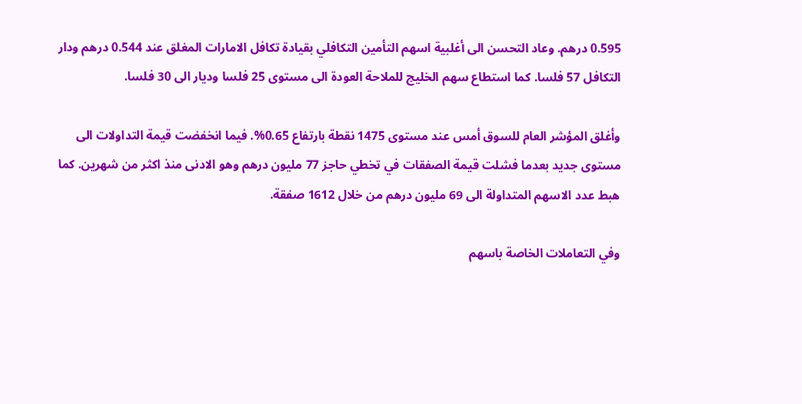0.595 درهم. وعاد التحسن الى أغلبية اسهم التأمين التكافلي بقيادة تكافل الامارات المغلق عند 0.544 درهم ودار التكافل 57 فلسا. كما استطاع سهم الخليج للملاحة العودة الى مستوى 25 فلسا وديار الى 30 فلسا.

وأغلق المؤشر العام للسوق أمس عند مستوى 1475 نقطة بارتفاع 0.65%. فيما انخفضت قيمة التداولات الى مستوى جديد بعدما فشلت قيمة الصفقات في تخطي حاجز 77 مليون درهم وهو الادنى منذ اكثر من شهرين. كما هبط عدد الاسهم المتداولة الى 69 مليون درهم من خلال 1612 صفقة.

وفي التعاملات الخاصة باسهم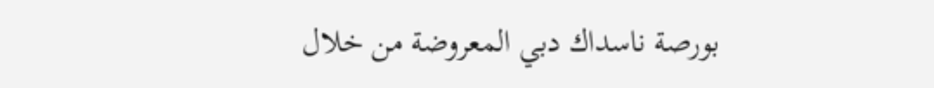بورصة ناسداك دبي المعروضة من خلال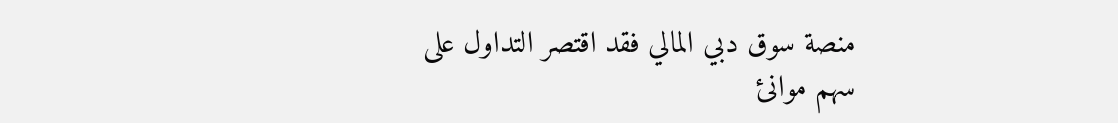منصة سوق دبي المالي فقد اقتصر التداول على سهم موانئ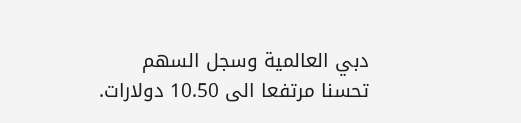دبي العالمية وسجل السهم تحسنا مرتفعا الى 10.50 دولارات.